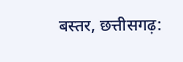बस्तर, छत्तीसगढ़: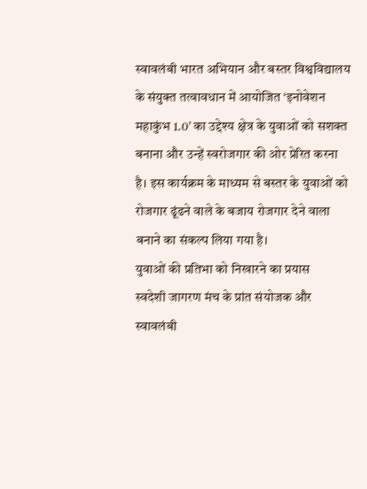स्वावलंबी भारत अभियान और बस्तर विश्वविद्यालय के संयुक्त तत्वावधान में आयोजित ‘इनोवेशन महाकुंभ 1.0’ का उद्देश्य क्षेत्र के युवाओं को सशक्त बनाना और उन्हें स्वरोजगार की ओर प्रेरित करना है। इस कार्यक्रम के माध्यम से बस्तर के युवाओं को रोजगार ढूंढने वाले के बजाय रोजगार देने वाला बनाने का संकल्प लिया गया है।
युवाओं की प्रतिभा को निखारने का प्रयास
स्वदेशी जागरण मंच के प्रांत संयोजक और स्वावलंबी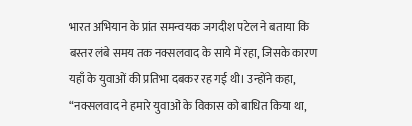भारत अभियान के प्रांत समन्वयक जगदीश पटेल ने बताया कि बस्तर लंबे समय तक नक्सलवाद के साये में रहा, जिसके कारण यहाँ के युवाओं की प्रतिभा दबकर रह गई थी। उन्होंने कहा, “नक्सलवाद ने हमारे युवाओं के विकास को बाधित किया था,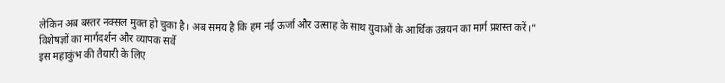लेकिन अब बस्तर नक्सल मुक्त हो चुका है। अब समय है कि हम नई ऊर्जा और उत्साह के साथ युवाओं के आर्थिक उन्नयन का मार्ग प्रशस्त करें।”
विशेषज्ञों का मार्गदर्शन और व्यापक सर्वे
इस महाकुंभ की तैयारी के लिए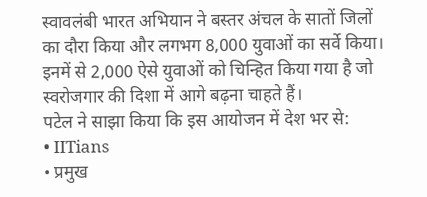स्वावलंबी भारत अभियान ने बस्तर अंचल के सातों जिलों का दौरा किया और लगभग 8,000 युवाओं का सर्वे किया। इनमें से 2,000 ऐसे युवाओं को चिन्हित किया गया है जो स्वरोजगार की दिशा में आगे बढ़ना चाहते हैं।
पटेल ने साझा किया कि इस आयोजन में देश भर से:
• IITians
• प्रमुख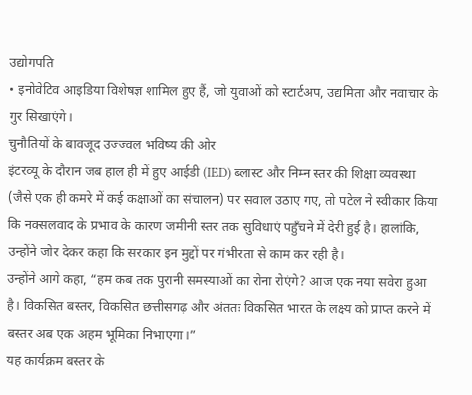उद्योगपति
• इनोवेटिव आइडिया विशेषज्ञ शामिल हुए हैं, जो युवाओं को स्टार्टअप, उद्यमिता और नवाचार के गुर सिखाएंगे।
चुनौतियों के बावजूद उज्ज्वल भविष्य की ओर
इंटरव्यू के दौरान जब हाल ही में हुए आईडी (IED) ब्लास्ट और निम्न स्तर की शिक्षा व्यवस्था (जैसे एक ही कमरे में कई कक्षाओं का संचालन) पर सवाल उठाए गए, तो पटेल ने स्वीकार किया कि नक्सलवाद के प्रभाव के कारण जमीनी स्तर तक सुविधाएं पहुँचने में देरी हुई है। हालांकि, उन्होंने जोर देकर कहा कि सरकार इन मुद्दों पर गंभीरता से काम कर रही है।
उन्होंने आगे कहा, “हम कब तक पुरानी समस्याओं का रोना रोएंगे? आज एक नया सवेरा हुआ है। विकसित बस्तर, विकसित छत्तीसगढ़ और अंततः विकसित भारत के लक्ष्य को प्राप्त करने में बस्तर अब एक अहम भूमिका निभाएगा।”
यह कार्यक्रम बस्तर के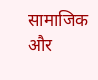सामाजिक और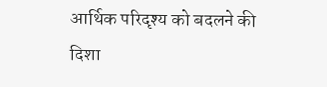आर्थिक परिदृश्य को बदलने की दिशा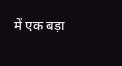में एक बड़ा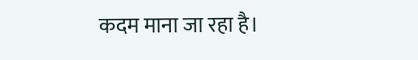कदम माना जा रहा है।